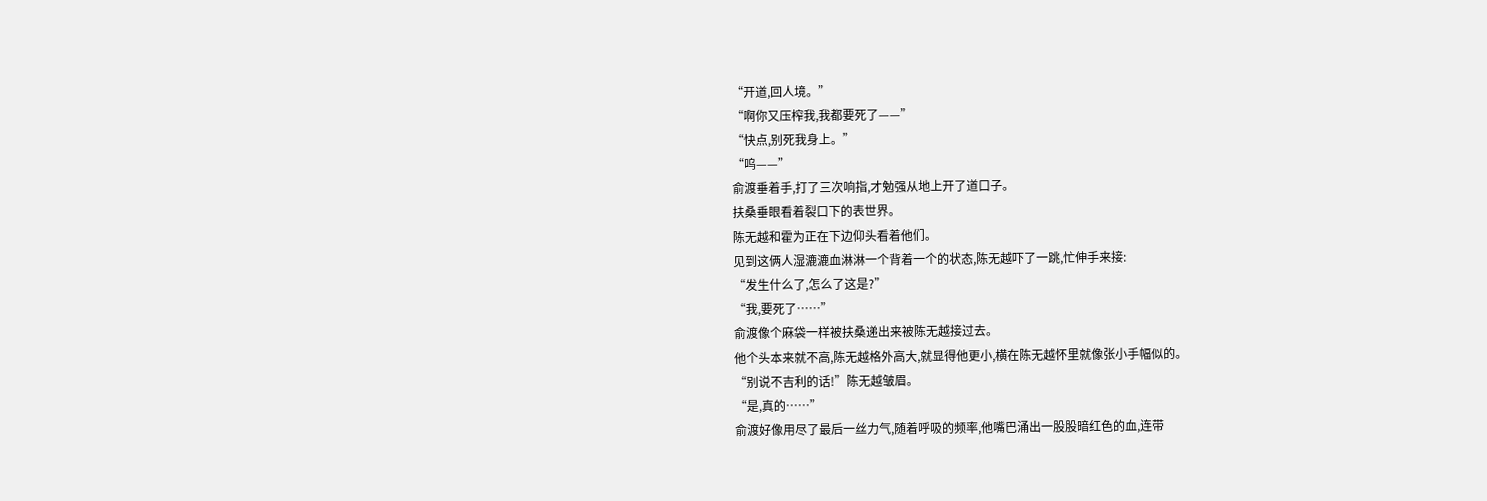“开道,回人境。”
“啊你又压榨我,我都要死了——”
“快点,别死我身上。”
“呜——”
俞渡垂着手,打了三次响指,才勉强从地上开了道口子。
扶桑垂眼看着裂口下的表世界。
陈无越和霍为正在下边仰头看着他们。
见到这俩人湿漉漉血淋淋一个背着一个的状态,陈无越吓了一跳,忙伸手来接:
“发生什么了,怎么了这是?”
“我,要死了……”
俞渡像个麻袋一样被扶桑递出来被陈无越接过去。
他个头本来就不高,陈无越格外高大,就显得他更小,横在陈无越怀里就像张小手幅似的。
“别说不吉利的话!”陈无越皱眉。
“是,真的……”
俞渡好像用尽了最后一丝力气,随着呼吸的频率,他嘴巴涌出一股股暗红色的血,连带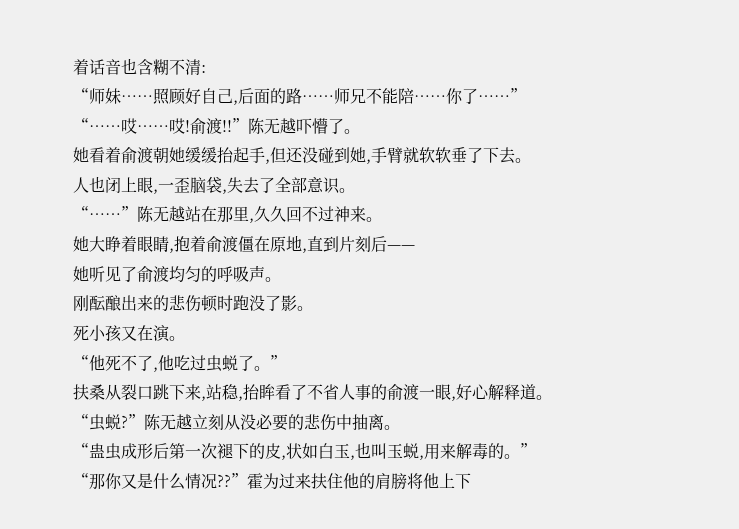着话音也含糊不清:
“师妹……照顾好自己,后面的路……师兄不能陪……你了……”
“……哎……哎!俞渡!!”陈无越吓懵了。
她看着俞渡朝她缓缓抬起手,但还没碰到她,手臂就软软垂了下去。
人也闭上眼,一歪脑袋,失去了全部意识。
“……”陈无越站在那里,久久回不过神来。
她大睁着眼睛,抱着俞渡僵在原地,直到片刻后——
她听见了俞渡均匀的呼吸声。
刚酝酿出来的悲伤顿时跑没了影。
死小孩又在演。
“他死不了,他吃过虫蜕了。”
扶桑从裂口跳下来,站稳,抬眸看了不省人事的俞渡一眼,好心解释道。
“虫蜕?”陈无越立刻从没必要的悲伤中抽离。
“蛊虫成形后第一次褪下的皮,状如白玉,也叫玉蜕,用来解毒的。”
“那你又是什么情况??”霍为过来扶住他的肩膀将他上下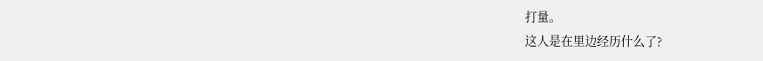打量。
这人是在里边经历什么了?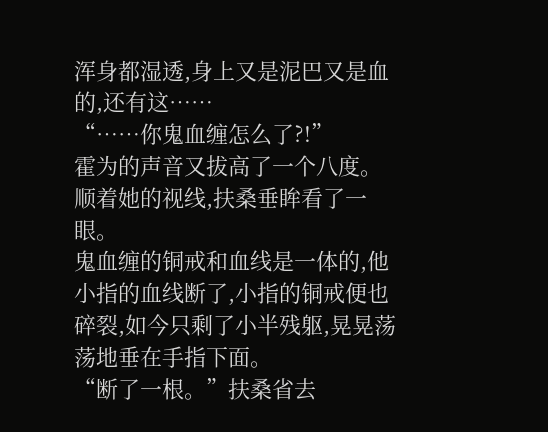浑身都湿透,身上又是泥巴又是血的,还有这……
“……你鬼血缠怎么了?!”
霍为的声音又拔高了一个八度。
顺着她的视线,扶桑垂眸看了一眼。
鬼血缠的铜戒和血线是一体的,他小指的血线断了,小指的铜戒便也碎裂,如今只剩了小半残躯,晃晃荡荡地垂在手指下面。
“断了一根。”扶桑省去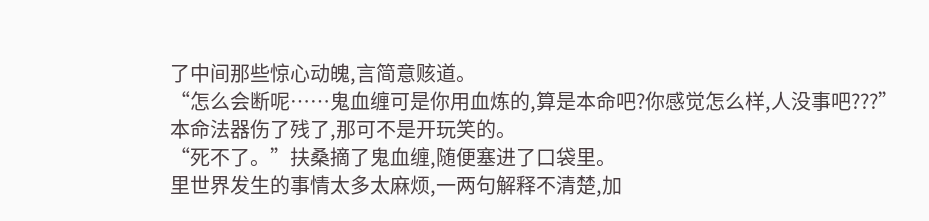了中间那些惊心动魄,言简意赅道。
“怎么会断呢……鬼血缠可是你用血炼的,算是本命吧?你感觉怎么样,人没事吧???”
本命法器伤了残了,那可不是开玩笑的。
“死不了。”扶桑摘了鬼血缠,随便塞进了口袋里。
里世界发生的事情太多太麻烦,一两句解释不清楚,加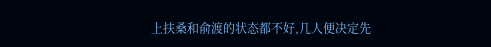上扶桑和俞渡的状态都不好,几人便决定先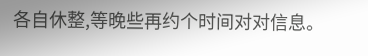各自休整,等晚些再约个时间对对信息。